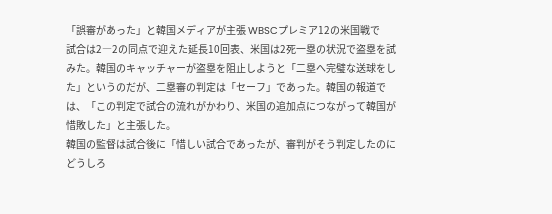「誤審があった」と韓国メディアが主張 WBSCプレミア12の米国戦で
試合は2―2の同点で迎えた延長10回表、米国は2死一塁の状況で盗塁を試みた。韓国のキャッチャーが盗塁を阻止しようと「二塁へ完璧な送球をした」というのだが、二塁審の判定は「セーフ」であった。韓国の報道では、「この判定で試合の流れがかわり、米国の追加点につながって韓国が惜敗した」と主張した。
韓国の監督は試合後に「惜しい試合であったが、審判がそう判定したのにどうしろ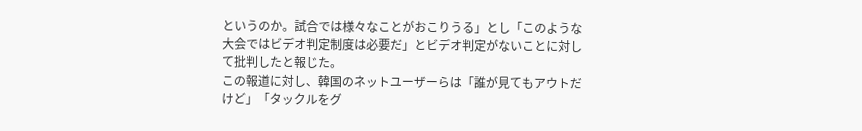というのか。試合では様々なことがおこりうる」とし「このような大会ではビデオ判定制度は必要だ」とビデオ判定がないことに対して批判したと報じた。
この報道に対し、韓国のネットユーザーらは「誰が見てもアウトだけど」「タックルをグ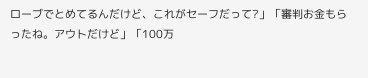ローブでとめてるんだけど、これがセーフだって?」「審判お金もらったね。アウトだけど」「100万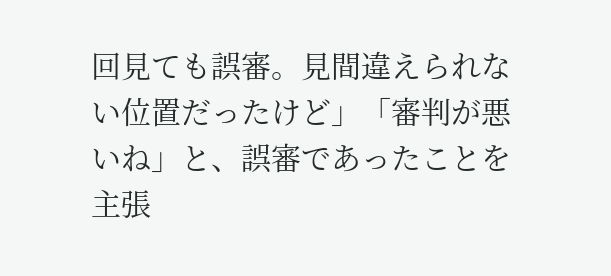回見ても誤審。見間違えられない位置だったけど」「審判が悪いね」と、誤審であったことを主張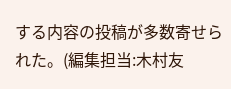する内容の投稿が多数寄せられた。(編集担当:木村友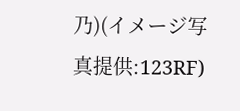乃)(イメージ写真提供:123RF)